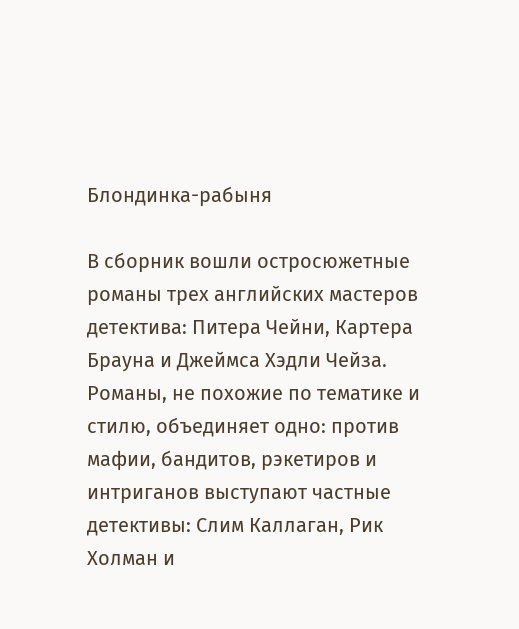Блондинка-рабыня

В сборник вошли остросюжетные романы трех английских мастеров детектива: Питера Чейни, Картера Брауна и Джеймса Хэдли Чейза. Романы, не похожие по тематике и стилю, объединяет одно: против мафии, бандитов, рэкетиров и интриганов выступают частные детективы: Слим Каллаган, Рик Холман и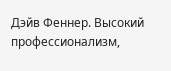Дэйв Феннер. Высокий профессионализм,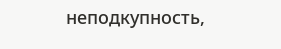неподкупность,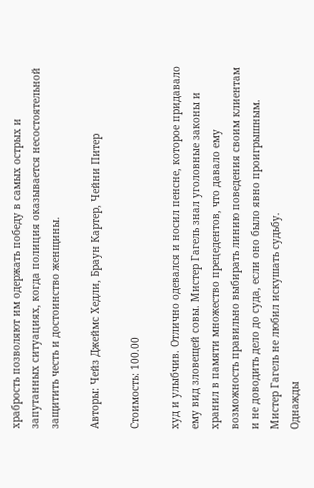храбрость позволяют им одержать победу в самых острых и запутанных ситуациях, когда полиция оказывается несостоятельной защитить честь и достоинство женщины.

Авторы: Чейз Джеймс Хедли, Браун Картер, Чейни Питер

Стоимость: 100.00

худ и улыбчив. Отлично одевался и носил пенсне, которое придавало ему вид зловещей совы. Мистер Гагель знал уголовные законы и хранил в памяти множество прецедентов, что давало ему возможность правильно выбирать линию поведения своим клиентам и не доводить дело до суда, если оно было явно проигрышным. Мистер Гагель не любил искушать судьбу.
Однажды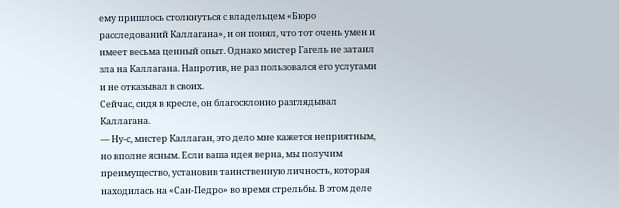ему пришлось столкнуться с владельцем «Бюро расследований Каллагана», и он понял, что тот очень умен и имеет весьма ценный опыт. Однако мистер Гагель не затаил зла на Каллагана. Напротив, не раз пользовался его услугами и не отказывал в своих.
Сейчас, сидя в кресле, он благосклонно разглядывал Каллагана.
— Ну-с, мистер Каллаган, это дело мне кажется неприятным, но вполне ясным. Если ваша идея верна, мы получим преимущество, установив таинственную личность, которая находилась на «Сан-Педро» во время стрельбы. В этом деле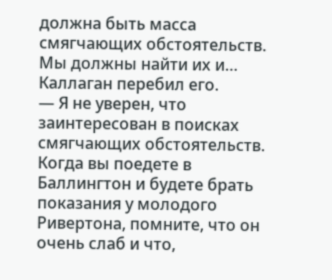должна быть масса смягчающих обстоятельств. Мы должны найти их и…
Каллаган перебил его.
— Я не уверен, что заинтересован в поисках смягчающих обстоятельств. Когда вы поедете в Баллингтон и будете брать показания у молодого Ривертона, помните, что он очень слаб и что,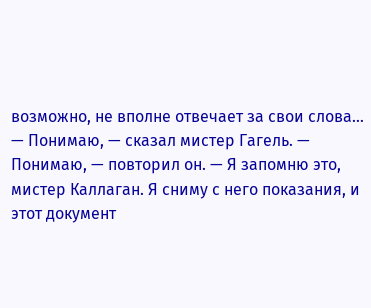возможно, не вполне отвечает за свои слова…
— Понимаю, — сказал мистер Гагель. — Понимаю, — повторил он. — Я запомню это, мистер Каллаган. Я сниму с него показания, и этот документ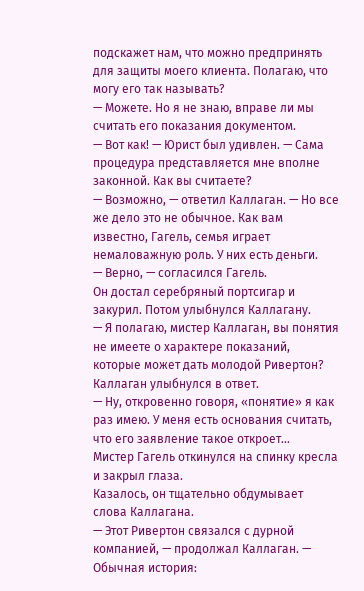подскажет нам, что можно предпринять для защиты моего клиента. Полагаю, что могу его так называть?
— Можете. Но я не знаю, вправе ли мы считать его показания документом.
— Вот как! — Юрист был удивлен. — Сама процедура представляется мне вполне законной. Как вы считаете?
— Возможно, — ответил Каллаган. — Но все же дело это не обычное. Как вам известно, Гагель, семья играет немаловажную роль. У них есть деньги.
— Верно, — согласился Гагель.
Он достал серебряный портсигар и закурил. Потом улыбнулся Каллагану.
— Я полагаю, мистер Каллаган, вы понятия не имеете о характере показаний, которые может дать молодой Ривертон?
Каллаган улыбнулся в ответ.
— Ну, откровенно говоря, «понятие» я как раз имею. У меня есть основания считать, что его заявление такое откроет…
Мистер Гагель откинулся на спинку кресла и закрыл глаза.
Казалось, он тщательно обдумывает слова Каллагана.
— Этот Ривертон связался с дурной компанией, — продолжал Каллаган. — Обычная история: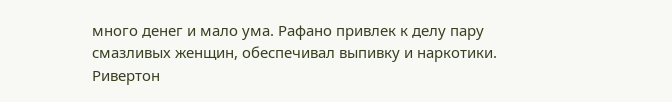много денег и мало ума. Рафано привлек к делу пару смазливых женщин, обеспечивал выпивку и наркотики. Ривертон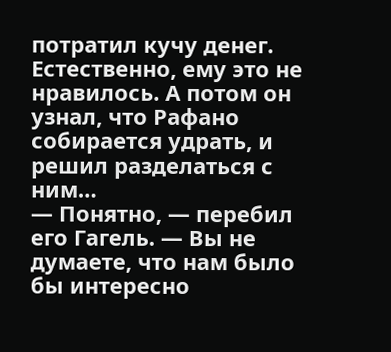потратил кучу денег. Естественно, ему это не нравилось. А потом он узнал, что Рафано собирается удрать, и решил разделаться с ним…
— Понятно, — перебил его Гагель. — Вы не думаете, что нам было бы интересно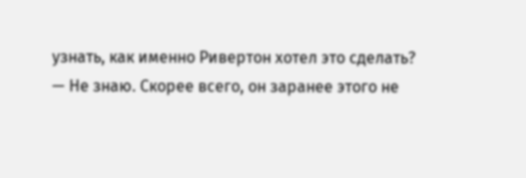узнать, как именно Ривертон хотел это сделать?
— Не знаю. Скорее всего, он заранее этого не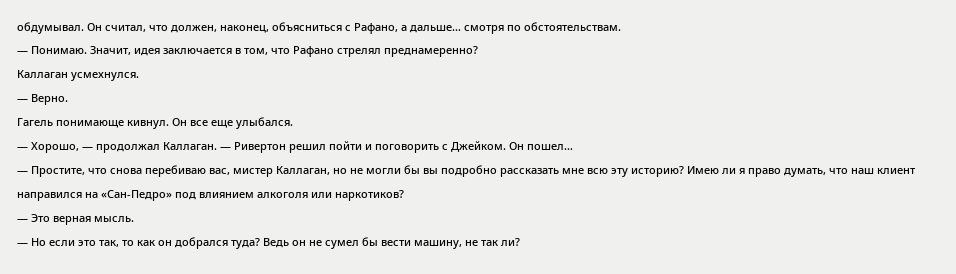обдумывал. Он считал, что должен, наконец, объясниться с Рафано, а дальше… смотря по обстоятельствам.
— Понимаю. Значит, идея заключается в том, что Рафано стрелял преднамеренно?
Каллаган усмехнулся.
— Верно.
Гагель понимающе кивнул. Он все еще улыбался.
— Хорошо, — продолжал Каллаган. — Ривертон решил пойти и поговорить с Джейком. Он пошел…
— Простите, что снова перебиваю вас, мистер Каллаган, но не могли бы вы подробно рассказать мне всю эту историю? Имею ли я право думать, что наш клиент направился на «Сан-Педро» под влиянием алкоголя или наркотиков?
— Это верная мысль.
— Но если это так, то как он добрался туда? Ведь он не сумел бы вести машину, не так ли?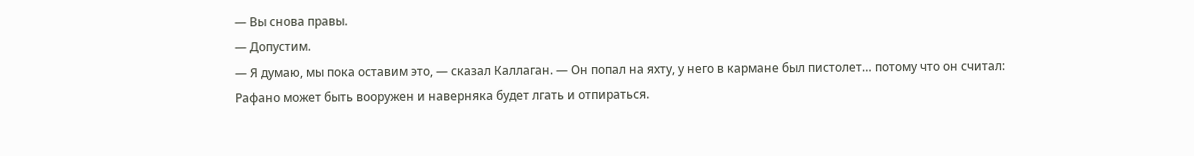— Вы снова правы.
— Допустим.
— Я думаю, мы пока оставим это, — сказал Каллаган. — Он попал на яхту, у него в кармане был пистолет… потому что он считал: Рафано может быть вооружен и наверняка будет лгать и отпираться.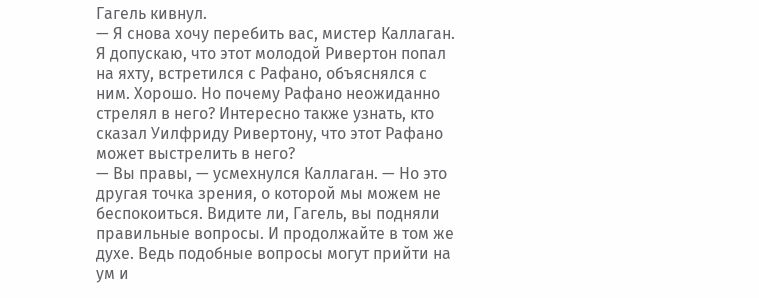Гагель кивнул.
— Я снова хочу перебить вас, мистер Каллаган. Я допускаю, что этот молодой Ривертон попал на яхту, встретился с Рафано, объяснялся с ним. Хорошо. Но почему Рафано неожиданно стрелял в него? Интересно также узнать, кто сказал Уилфриду Ривертону, что этот Рафано может выстрелить в него?
— Вы правы, — усмехнулся Каллаган. — Но это другая точка зрения, о которой мы можем не беспокоиться. Видите ли, Гагель, вы подняли правильные вопросы. И продолжайте в том же духе. Ведь подобные вопросы могут прийти на ум и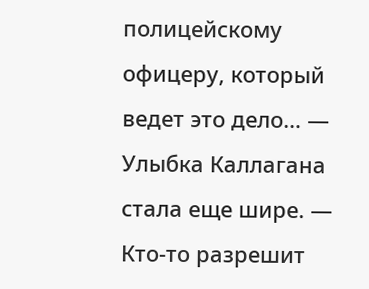полицейскому офицеру, который ведет это дело… — Улыбка Каллагана стала еще шире. — Кто-то разрешит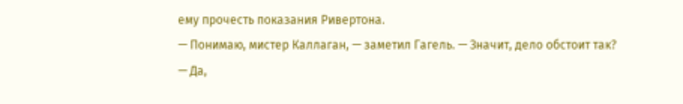ему прочесть показания Ривертона.
— Понимаю, мистер Каллаган, — заметил Гагель. — Значит, дело обстоит так?
— Да,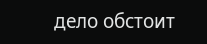дело обстоит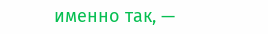именно так, —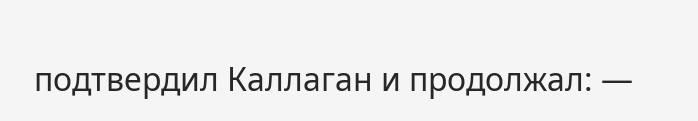подтвердил Каллаган и продолжал: —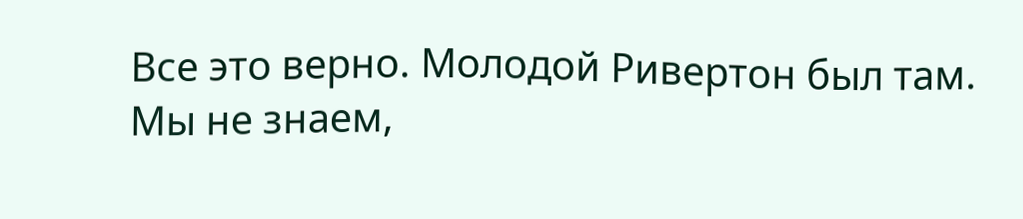Все это верно. Молодой Ривертон был там. Мы не знаем,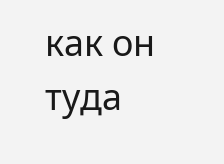как он туда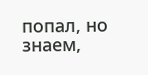попал, но знаем,